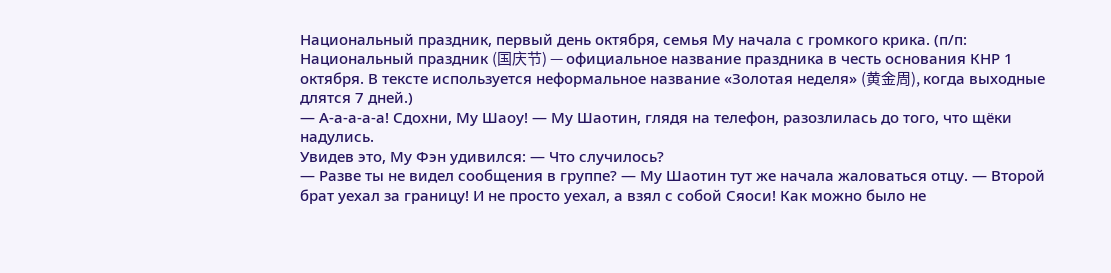Национальный праздник, первый день октября, семья Му начала с громкого крика. (п/п: Национальный праздник (国庆节) — официальное название праздника в честь основания КНР 1 октября. В тексте используется неформальное название «Золотая неделя» (黄金周), когда выходные длятся 7 дней.)
— А-а-а-а-а! Сдохни, Му Шаоу! — Му Шаотин, глядя на телефон, разозлилась до того, что щёки надулись.
Увидев это, Му Фэн удивился: — Что случилось?
— Разве ты не видел сообщения в группе? — Му Шаотин тут же начала жаловаться отцу. — Второй брат уехал за границу! И не просто уехал, а взял с собой Сяоси! Как можно было не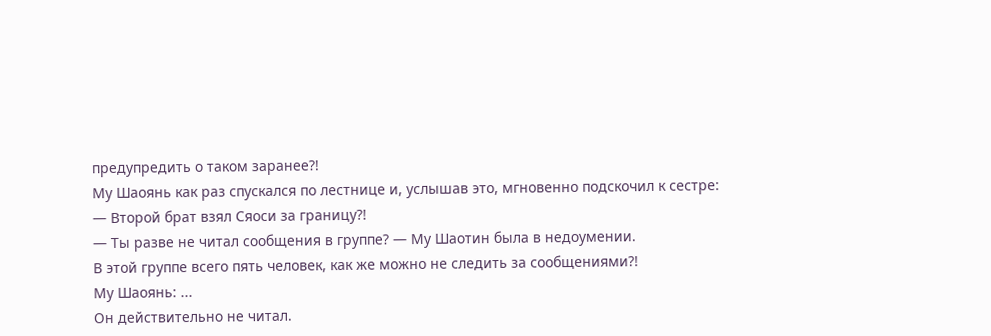предупредить о таком заранее?!
Му Шаоянь как раз спускался по лестнице и, услышав это, мгновенно подскочил к сестре: — Второй брат взял Сяоси за границу?!
— Ты разве не читал сообщения в группе? — Му Шаотин была в недоумении.
В этой группе всего пять человек, как же можно не следить за сообщениями?!
Му Шаоянь: ...
Он действительно не читал.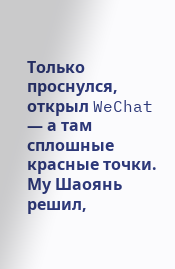Только проснулся, открыл WeChat — а там сплошные красные точки.
Му Шаоянь решил,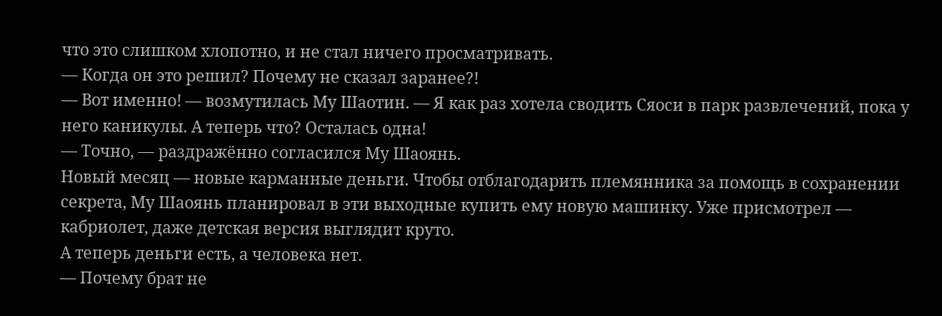что это слишком хлопотно, и не стал ничего просматривать.
— Когда он это решил? Почему не сказал заранее?!
— Вот именно! — возмутилась Му Шаотин. — Я как раз хотела сводить Сяоси в парк развлечений, пока у него каникулы. А теперь что? Осталась одна!
— Точно, — раздражённо согласился Му Шаоянь.
Новый месяц — новые карманные деньги. Чтобы отблагодарить племянника за помощь в сохранении секрета, Му Шаоянь планировал в эти выходные купить ему новую машинку. Уже присмотрел — кабриолет, даже детская версия выглядит круто.
А теперь деньги есть, а человека нет.
— Почему брат не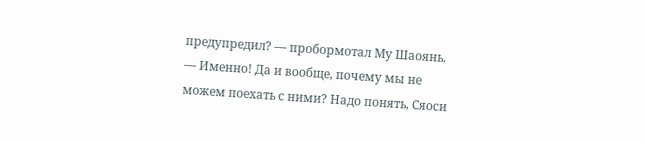предупредил? — пробормотал Му Шаоянь.
— Именно! Да и вообще, почему мы не можем поехать с ними? Надо понять, Сяоси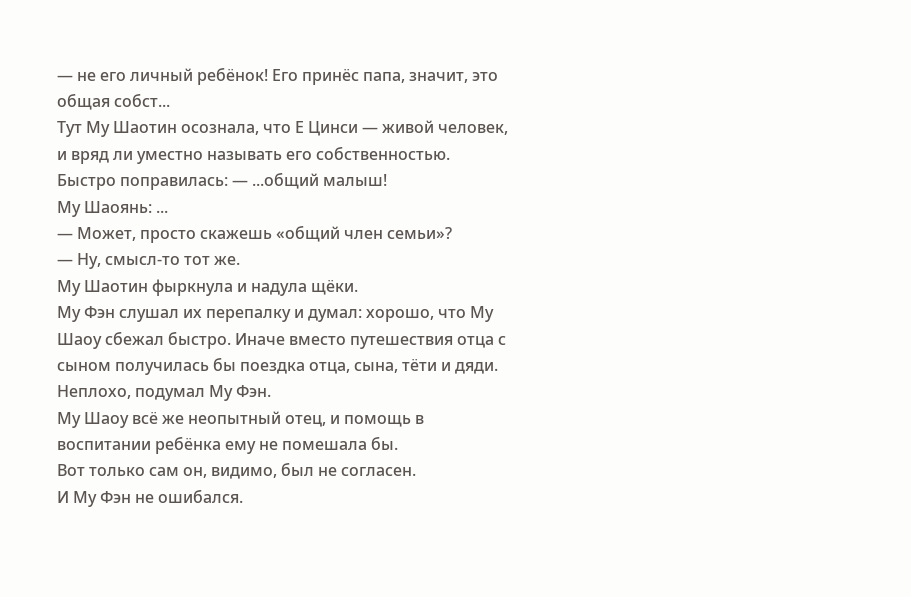— не его личный ребёнок! Его принёс папа, значит, это общая собст...
Тут Му Шаотин осознала, что Е Цинси — живой человек, и вряд ли уместно называть его собственностью.
Быстро поправилась: — ...общий малыш!
Му Шаоянь: ...
— Может, просто скажешь «общий член семьи»?
— Ну, смысл-то тот же.
Му Шаотин фыркнула и надула щёки.
Му Фэн слушал их перепалку и думал: хорошо, что Му Шаоу сбежал быстро. Иначе вместо путешествия отца с сыном получилась бы поездка отца, сына, тёти и дяди.
Неплохо, подумал Му Фэн.
Му Шаоу всё же неопытный отец, и помощь в воспитании ребёнка ему не помешала бы.
Вот только сам он, видимо, был не согласен.
И Му Фэн не ошибался.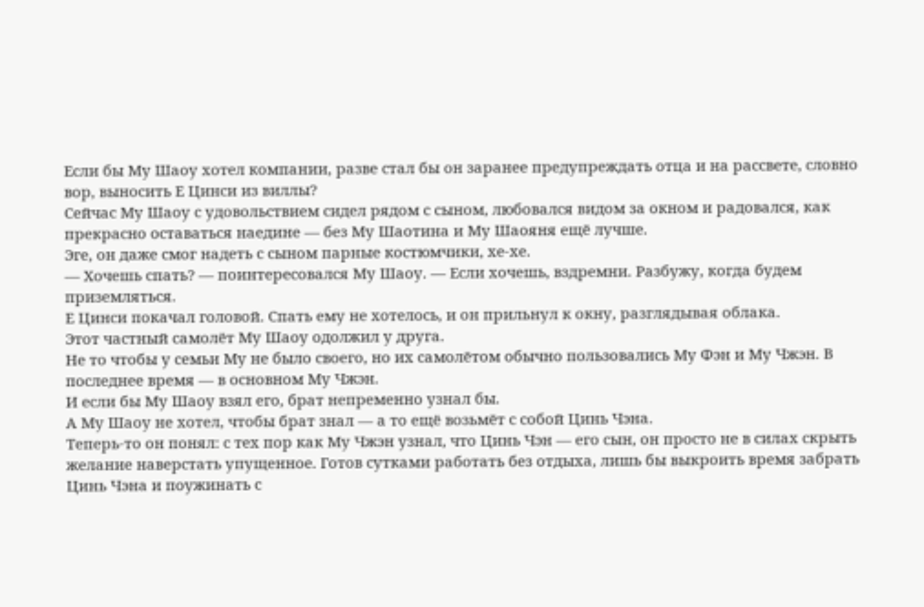Если бы Му Шаоу хотел компании, разве стал бы он заранее предупреждать отца и на рассвете, словно вор, выносить Е Цинси из виллы?
Сейчас Му Шаоу с удовольствием сидел рядом с сыном, любовался видом за окном и радовался, как прекрасно оставаться наедине — без Му Шаотина и Му Шаояня ещё лучше.
Эге, он даже смог надеть с сыном парные костюмчики, хе-хе.
— Хочешь спать? — поинтересовался Му Шаоу. — Если хочешь, вздремни. Разбужу, когда будем приземляться.
Е Цинси покачал головой. Спать ему не хотелось, и он прильнул к окну, разглядывая облака.
Этот частный самолёт Му Шаоу одолжил у друга.
Не то чтобы у семьи Му не было своего, но их самолётом обычно пользовались Му Фэн и Му Чжэн. В последнее время — в основном Му Чжэн.
И если бы Му Шаоу взял его, брат непременно узнал бы.
А Му Шаоу не хотел, чтобы брат знал — а то ещё возьмёт с собой Цинь Чэна.
Теперь-то он понял: с тех пор как Му Чжэн узнал, что Цинь Чэн — его сын, он просто не в силах скрыть желание наверстать упущенное. Готов сутками работать без отдыха, лишь бы выкроить время забрать Цинь Чэна и поужинать с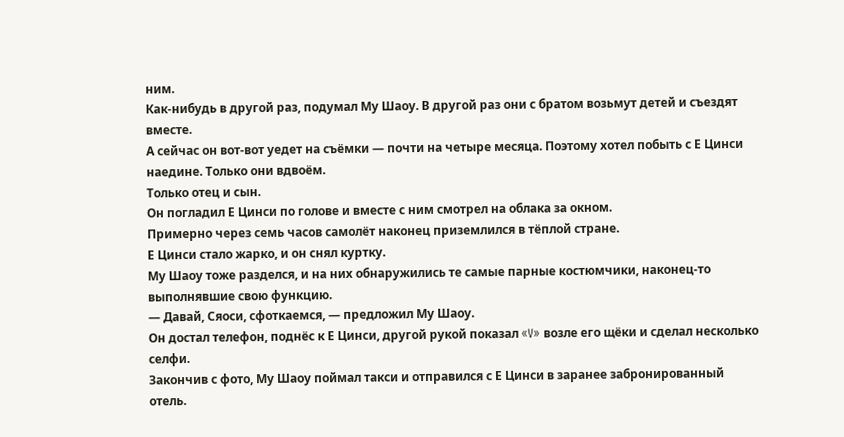ним.
Как-нибудь в другой раз, подумал Му Шаоу. В другой раз они с братом возьмут детей и съездят вместе.
А сейчас он вот-вот уедет на съёмки — почти на четыре месяца. Поэтому хотел побыть с Е Цинси наедине. Только они вдвоём.
Только отец и сын.
Он погладил Е Цинси по голове и вместе с ним смотрел на облака за окном.
Примерно через семь часов самолёт наконец приземлился в тёплой стране.
Е Цинси стало жарко, и он снял куртку.
Му Шаоу тоже разделся, и на них обнаружились те самые парные костюмчики, наконец-то выполнявшие свою функцию.
— Давай, Сяоси, сфоткаемся, — предложил Му Шаоу.
Он достал телефон, поднёс к Е Цинси, другой рукой показал «V» возле его щёки и сделал несколько селфи.
Закончив с фото, Му Шаоу поймал такси и отправился с Е Цинси в заранее забронированный отель.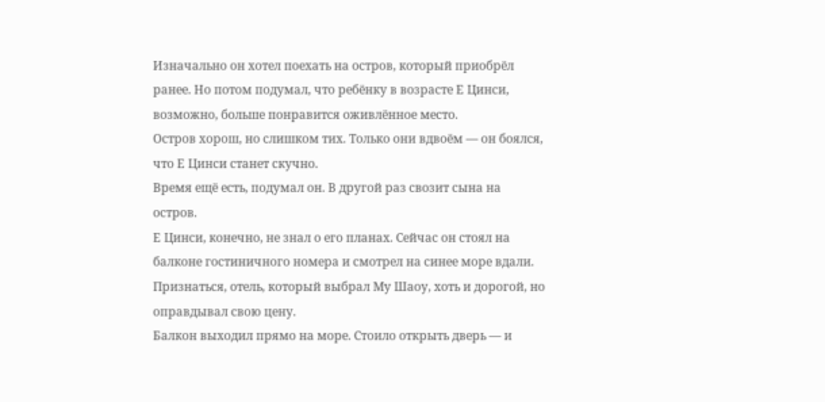Изначально он хотел поехать на остров, который приобрёл ранее. Но потом подумал, что ребёнку в возрасте Е Цинси, возможно, больше понравится оживлённое место.
Остров хорош, но слишком тих. Только они вдвоём — он боялся, что Е Цинси станет скучно.
Время ещё есть, подумал он. В другой раз свозит сына на остров.
Е Цинси, конечно, не знал о его планах. Сейчас он стоял на балконе гостиничного номера и смотрел на синее море вдали.
Признаться, отель, который выбрал Му Шаоу, хоть и дорогой, но оправдывал свою цену.
Балкон выходил прямо на море. Стоило открыть дверь — и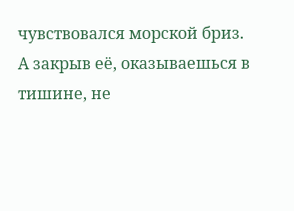чувствовался морской бриз. А закрыв её, оказываешься в тишине, не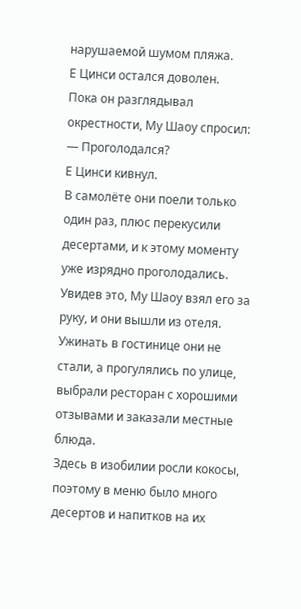нарушаемой шумом пляжа.
Е Цинси остался доволен.
Пока он разглядывал окрестности, Му Шаоу спросил: — Проголодался?
Е Цинси кивнул.
В самолёте они поели только один раз, плюс перекусили десертами, и к этому моменту уже изрядно проголодались.
Увидев это, Му Шаоу взял его за руку, и они вышли из отеля.
Ужинать в гостинице они не стали, а прогулялись по улице, выбрали ресторан с хорошими отзывами и заказали местные блюда.
Здесь в изобилии росли кокосы, поэтому в меню было много десертов и напитков на их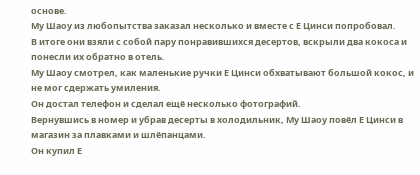основе.
Му Шаоу из любопытства заказал несколько и вместе с Е Цинси попробовал.
В итоге они взяли с собой пару понравившихся десертов, вскрыли два кокоса и понесли их обратно в отель.
Му Шаоу смотрел, как маленькие ручки Е Цинси обхватывают большой кокос, и не мог сдержать умиления.
Он достал телефон и сделал ещё несколько фотографий.
Вернувшись в номер и убрав десерты в холодильник, Му Шаоу повёл Е Цинси в магазин за плавками и шлёпанцами.
Он купил Е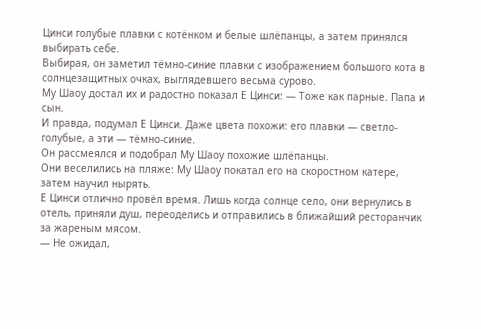Цинси голубые плавки с котёнком и белые шлёпанцы, а затем принялся выбирать себе.
Выбирая, он заметил тёмно-синие плавки с изображением большого кота в солнцезащитных очках, выглядевшего весьма сурово.
Му Шаоу достал их и радостно показал Е Цинси: — Тоже как парные. Папа и сын.
И правда, подумал Е Цинси. Даже цвета похожи: его плавки — светло-голубые, а эти — тёмно-синие.
Он рассмеялся и подобрал Му Шаоу похожие шлёпанцы.
Они веселились на пляже: Му Шаоу покатал его на скоростном катере, затем научил нырять.
Е Цинси отлично провёл время. Лишь когда солнце село, они вернулись в отель, приняли душ, переоделись и отправились в ближайший ресторанчик за жареным мясом.
— Не ожидал,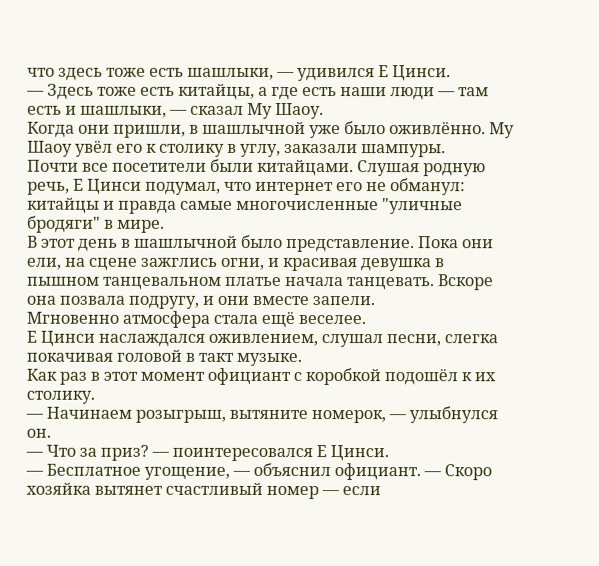что здесь тоже есть шашлыки, — удивился Е Цинси.
— Здесь тоже есть китайцы, а где есть наши люди — там есть и шашлыки, — сказал Му Шаоу.
Когда они пришли, в шашлычной уже было оживлённо. Му Шаоу увёл его к столику в углу, заказали шампуры.
Почти все посетители были китайцами. Слушая родную речь, Е Цинси подумал, что интернет его не обманул: китайцы и правда самые многочисленные "уличные бродяги" в мире.
В этот день в шашлычной было представление. Пока они ели, на сцене зажглись огни, и красивая девушка в пышном танцевальном платье начала танцевать. Вскоре она позвала подругу, и они вместе запели.
Мгновенно атмосфера стала ещё веселее.
Е Цинси наслаждался оживлением, слушал песни, слегка покачивая головой в такт музыке.
Как раз в этот момент официант с коробкой подошёл к их столику.
— Начинаем розыгрыш, вытяните номерок, — улыбнулся он.
— Что за приз? — поинтересовался Е Цинси.
— Бесплатное угощение, — объяснил официант. — Скоро хозяйка вытянет счастливый номер — если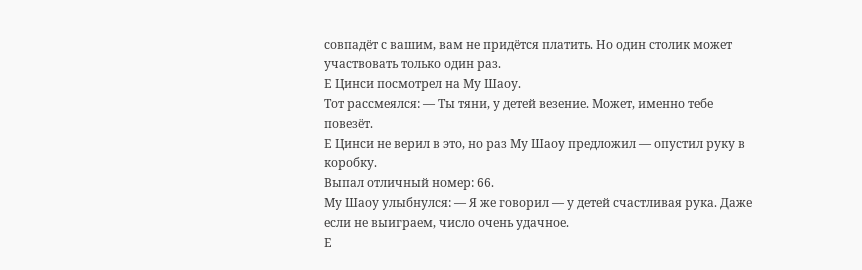совпадёт с вашим, вам не придётся платить. Но один столик может участвовать только один раз.
Е Цинси посмотрел на Му Шаоу.
Тот рассмеялся: — Ты тяни, у детей везение. Может, именно тебе повезёт.
Е Цинси не верил в это, но раз Му Шаоу предложил — опустил руку в коробку.
Выпал отличный номер: 66.
Му Шаоу улыбнулся: — Я же говорил — у детей счастливая рука. Даже если не выиграем, число очень удачное.
Е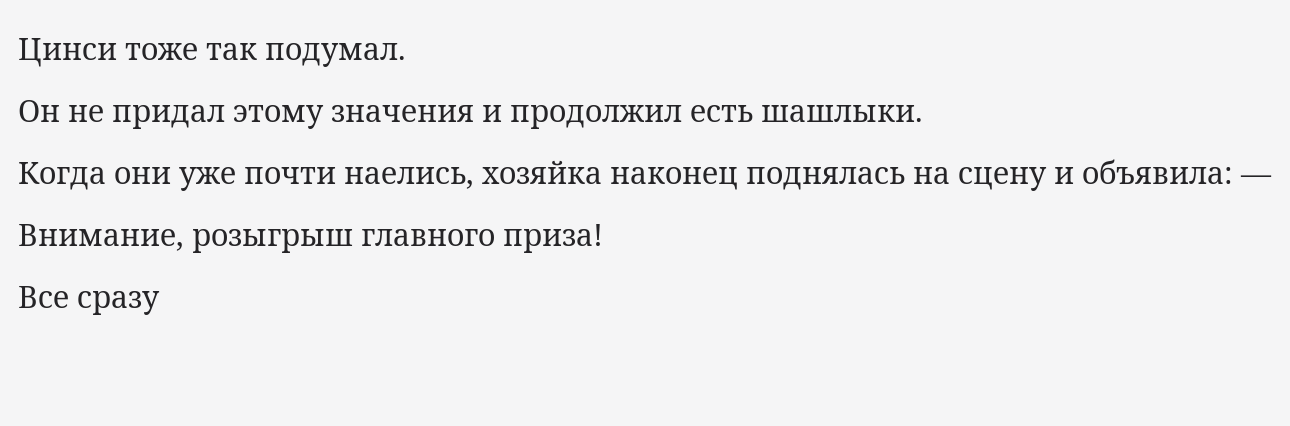Цинси тоже так подумал.
Он не придал этому значения и продолжил есть шашлыки.
Когда они уже почти наелись, хозяйка наконец поднялась на сцену и объявила: — Внимание, розыгрыш главного приза!
Все сразу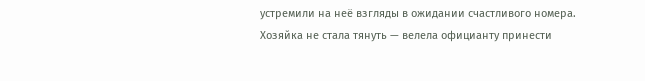устремили на неё взгляды в ожидании счастливого номера.
Хозяйка не стала тянуть — велела официанту принести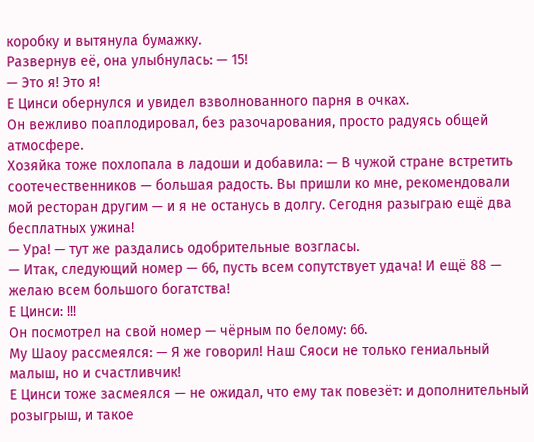коробку и вытянула бумажку.
Развернув её, она улыбнулась: — 15!
— Это я! Это я!
Е Цинси обернулся и увидел взволнованного парня в очках.
Он вежливо поаплодировал, без разочарования, просто радуясь общей атмосфере.
Хозяйка тоже похлопала в ладоши и добавила: — В чужой стране встретить соотечественников — большая радость. Вы пришли ко мне, рекомендовали мой ресторан другим — и я не останусь в долгу. Сегодня разыграю ещё два бесплатных ужина!
— Ура! — тут же раздались одобрительные возгласы.
— Итак, следующий номер — 66, пусть всем сопутствует удача! И ещё 88 — желаю всем большого богатства!
Е Цинси: !!!
Он посмотрел на свой номер — чёрным по белому: 66.
Му Шаоу рассмеялся: — Я же говорил! Наш Сяоси не только гениальный малыш, но и счастливчик!
Е Цинси тоже засмеялся — не ожидал, что ему так повезёт: и дополнительный розыгрыш, и такое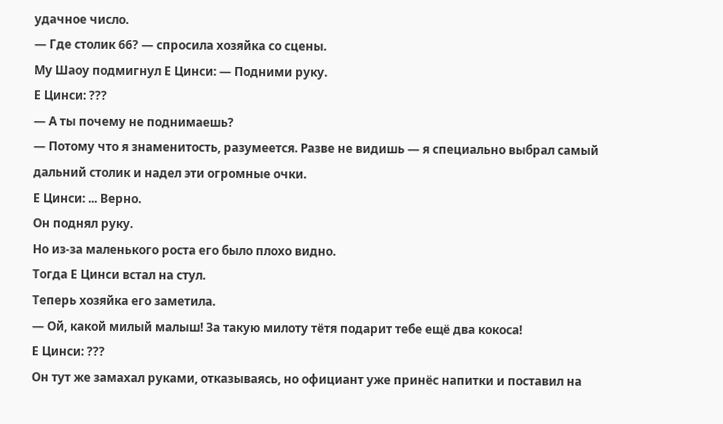удачное число.
— Где столик 66? — спросила хозяйка со сцены.
Му Шаоу подмигнул Е Цинси: — Подними руку.
Е Цинси: ???
— А ты почему не поднимаешь?
— Потому что я знаменитость, разумеется. Разве не видишь — я специально выбрал самый дальний столик и надел эти огромные очки.
Е Цинси: ... Верно.
Он поднял руку.
Но из-за маленького роста его было плохо видно.
Тогда Е Цинси встал на стул.
Теперь хозяйка его заметила.
— Ой, какой милый малыш! За такую милоту тётя подарит тебе ещё два кокоса!
Е Цинси: ???
Он тут же замахал руками, отказываясь, но официант уже принёс напитки и поставил на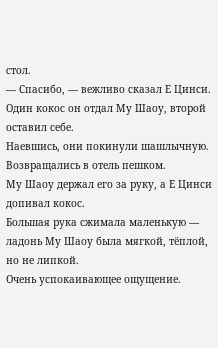стол.
— Спасибо, — вежливо сказал Е Цинси.
Один кокос он отдал Му Шаоу, второй оставил себе.
Наевшись, они покинули шашлычную.
Возвращались в отель пешком.
Му Шаоу держал его за руку, а Е Цинси допивал кокос.
Большая рука сжимала маленькую — ладонь Му Шаоу была мягкой, тёплой, но не липкой.
Очень успокаивающее ощущение.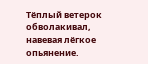Тёплый ветерок обволакивал, навевая лёгкое опьянение.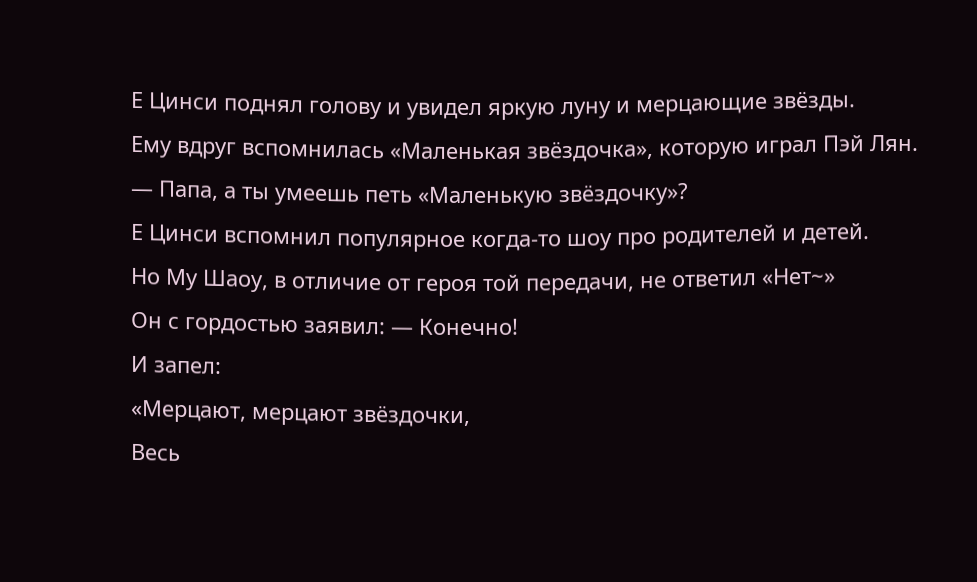Е Цинси поднял голову и увидел яркую луну и мерцающие звёзды.
Ему вдруг вспомнилась «Маленькая звёздочка», которую играл Пэй Лян.
— Папа, а ты умеешь петь «Маленькую звёздочку»?
Е Цинси вспомнил популярное когда-то шоу про родителей и детей.
Но Му Шаоу, в отличие от героя той передачи, не ответил «Нет~»
Он с гордостью заявил: — Конечно!
И запел:
«Мерцают, мерцают звёздочки,
Весь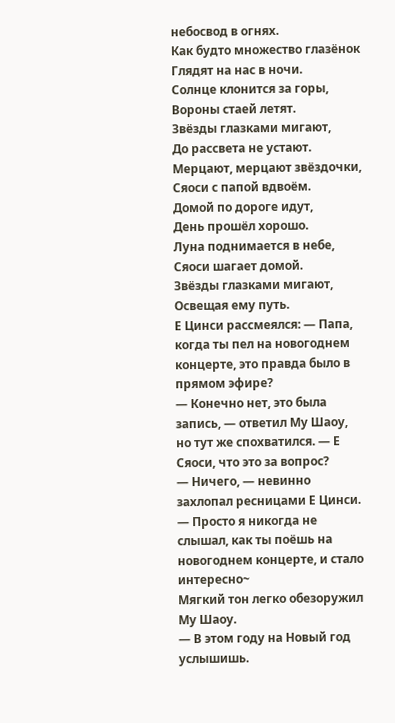небосвод в огнях.
Как будто множество глазёнок
Глядят на нас в ночи.
Солнце клонится за горы,
Вороны стаей летят.
Звёзды глазками мигают,
До рассвета не устают.
Мерцают, мерцают звёздочки,
Сяоси с папой вдвоём.
Домой по дороге идут,
День прошёл хорошо.
Луна поднимается в небе,
Сяоси шагает домой.
Звёзды глазками мигают,
Освещая ему путь.
Е Цинси рассмеялся: — Папа, когда ты пел на новогоднем концерте, это правда было в прямом эфире?
— Конечно нет, это была запись, — ответил Му Шаоу, но тут же спохватился. — Е Сяоси, что это за вопрос?
— Ничего, — невинно захлопал ресницами Е Цинси. — Просто я никогда не слышал, как ты поёшь на новогоднем концерте, и стало интересно~
Мягкий тон легко обезоружил Му Шаоу.
— В этом году на Новый год услышишь.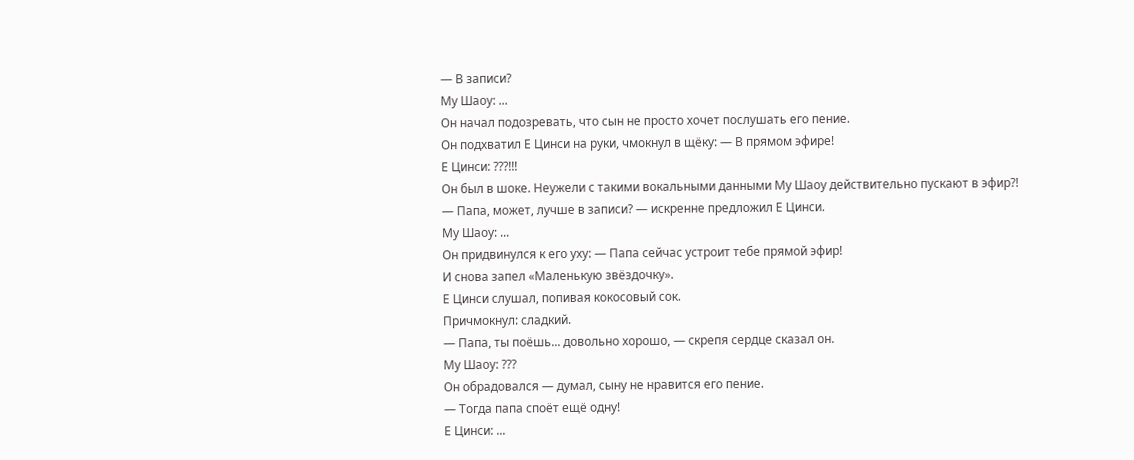— В записи?
Му Шаоу: ...
Он начал подозревать, что сын не просто хочет послушать его пение.
Он подхватил Е Цинси на руки, чмокнул в щёку: — В прямом эфире!
Е Цинси: ???!!!
Он был в шоке. Неужели с такими вокальными данными Му Шаоу действительно пускают в эфир?!
— Папа, может, лучше в записи? — искренне предложил Е Цинси.
Му Шаоу: ...
Он придвинулся к его уху: — Папа сейчас устроит тебе прямой эфир!
И снова запел «Маленькую звёздочку».
Е Цинси слушал, попивая кокосовый сок.
Причмокнул: сладкий.
— Папа, ты поёшь... довольно хорошо, — скрепя сердце сказал он.
Му Шаоу: ???
Он обрадовался — думал, сыну не нравится его пение.
— Тогда папа споёт ещё одну!
Е Цинси: ...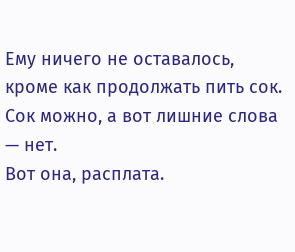Ему ничего не оставалось, кроме как продолжать пить сок.
Сок можно, а вот лишние слова — нет.
Вот она, расплата.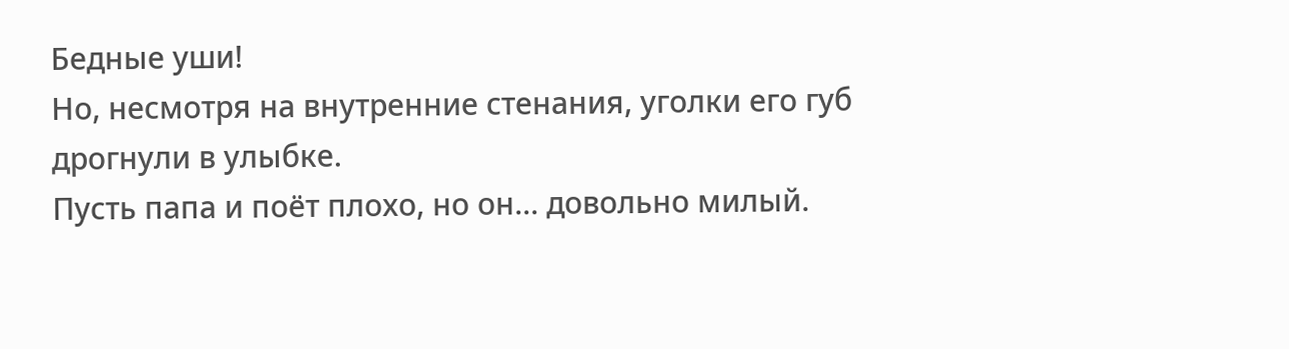Бедные уши!
Но, несмотря на внутренние стенания, уголки его губ дрогнули в улыбке.
Пусть папа и поёт плохо, но он... довольно милый.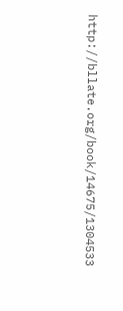http://bllate.org/book/14675/1304533